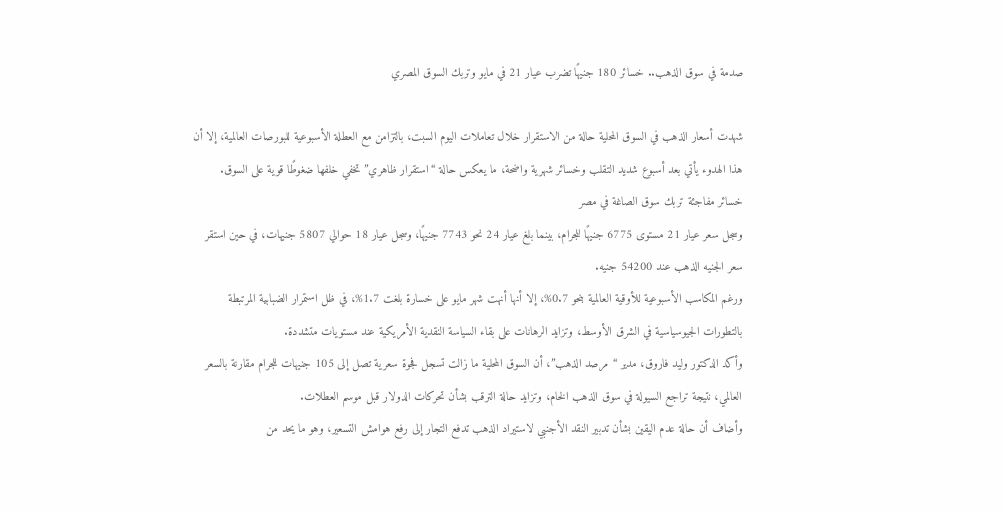صدمة في سوق الذهب.. خسائر 180 جنيهًا تضرب عيار 21 في مايو وتربك السوق المصري

شهدت أسعار الذهب في السوق المحلية حالة من الاستقرار خلال تعاملات اليوم السبت، بالتزامن مع العطلة الأسبوعية للبورصات العالمية، إلا أن هذا الهدوء يأتي بعد أسبوع شديد التقلب وخسائر شهرية واضحة، ما يعكس حالة “استقرار ظاهري” تخفي خلفها ضغوطًا قوية على السوق.
خسائر مفاجئة تربك سوق الصاغة في مصر
وسجل سعر عيار 21 مستوى 6775 جنيهًا للجرام، بينما بلغ عيار 24 نحو 7743 جنيهًا، وسجل عيار 18 حوالي 5807 جنيهات، في حين استقر سعر الجنيه الذهب عند 54200 جنيه.
ورغم المكاسب الأسبوعية للأوقية العالمية بنحو 0.7%، إلا أنها أنهت شهر مايو على خسارة بلغت 1.7%، في ظل استمرار الضبابية المرتبطة بالتطورات الجيوسياسية في الشرق الأوسط، وتزايد الرهانات على بقاء السياسة النقدية الأمريكية عند مستويات متشددة.
وأكد الدكتور وليد فاروق، مدير “مرصد الذهب”، أن السوق المحلية ما زالت تسجل فجوة سعرية تصل إلى 105 جنيهات للجرام مقارنة بالسعر العالمي، نتيجة تراجع السيولة في سوق الذهب الخام، وتزايد حالة الترقب بشأن تحركات الدولار قبل موسم العطلات.
وأضاف أن حالة عدم اليقين بشأن تدبير النقد الأجنبي لاستيراد الذهب تدفع التجار إلى رفع هوامش التسعير، وهو ما يحد من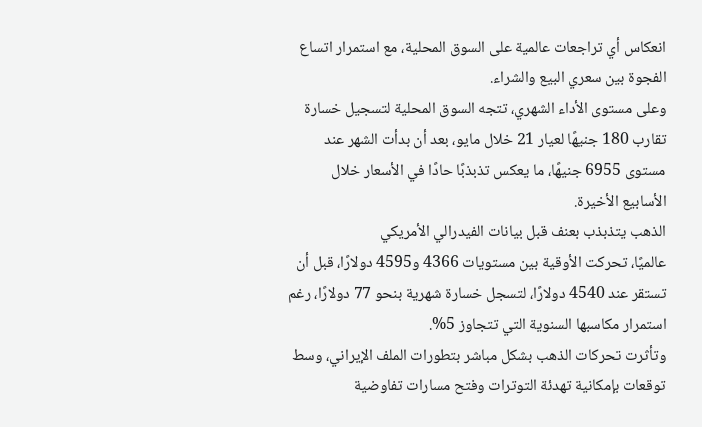انعكاس أي تراجعات عالمية على السوق المحلية، مع استمرار اتساع الفجوة بين سعري البيع والشراء.
وعلى مستوى الأداء الشهري، تتجه السوق المحلية لتسجيل خسارة تقارب 180 جنيهًا لعيار 21 خلال مايو، بعد أن بدأت الشهر عند مستوى 6955 جنيهًا، ما يعكس تذبذبًا حادًا في الأسعار خلال الأسابيع الأخيرة.
الذهب يتذبذب بعنف قبل بيانات الفيدرالي الأمريكي
عالميًا، تحركت الأوقية بين مستويات 4366 و4595 دولارًا، قبل أن تستقر عند 4540 دولارًا، لتسجل خسارة شهرية بنحو 77 دولارًا، رغم استمرار مكاسبها السنوية التي تتجاوز 5%.
وتأثرت تحركات الذهب بشكل مباشر بتطورات الملف الإيراني، وسط توقعات بإمكانية تهدئة التوترات وفتح مسارات تفاوضية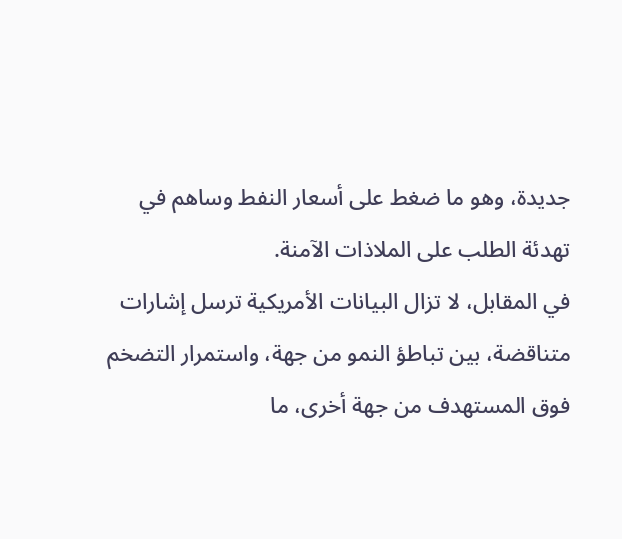جديدة، وهو ما ضغط على أسعار النفط وساهم في تهدئة الطلب على الملاذات الآمنة.
في المقابل، لا تزال البيانات الأمريكية ترسل إشارات متناقضة، بين تباطؤ النمو من جهة، واستمرار التضخم فوق المستهدف من جهة أخرى، ما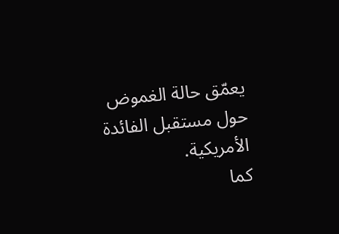يعمّق حالة الغموض حول مستقبل الفائدة الأمريكية.
كما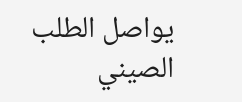يواصل الطلب الصيني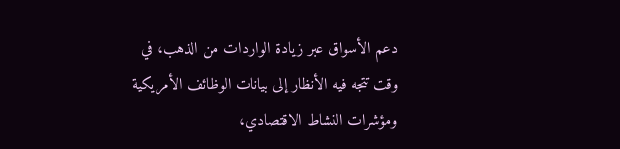دعم الأسواق عبر زيادة الواردات من الذهب، في وقت تتجه فيه الأنظار إلى بيانات الوظائف الأمريكية ومؤشرات النشاط الاقتصادي،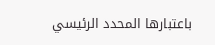باعتبارها المحدد الرئيسي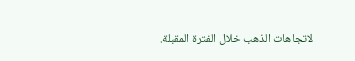لاتجاهات الذهب خلال الفترة المقبلة.